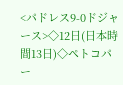<パドレス9-0ドジャース>◇12日(日本時間13日)◇ペトコパー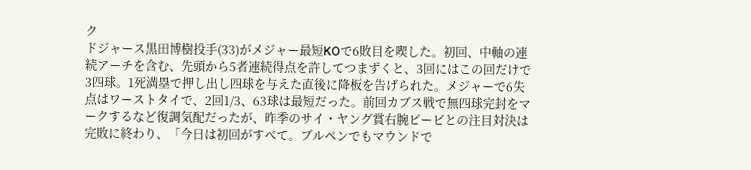ク
ドジャース黒田博樹投手(33)がメジャー最短KOで6敗目を喫した。初回、中軸の連続アーチを含む、先頭から5者連続得点を許してつまずくと、3回にはこの回だけで3四球。1死満塁で押し出し四球を与えた直後に降板を告げられた。メジャーで6失点はワーストタイで、2回1/3、63球は最短だった。前回カブス戦で無四球完封をマークするなど復調気配だったが、昨季のサイ・ヤング賞右腕ピービとの注目対決は完敗に終わり、「今日は初回がすべて。ブルペンでもマウンドで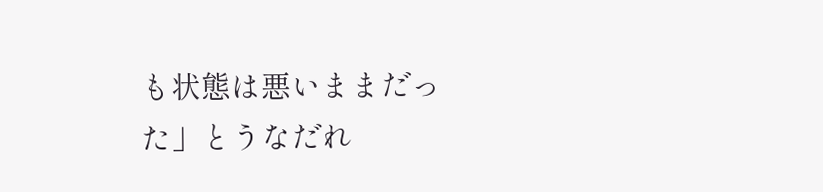も状態は悪いままだった」とうなだれ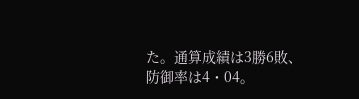た。通算成績は3勝6敗、防御率は4・04。